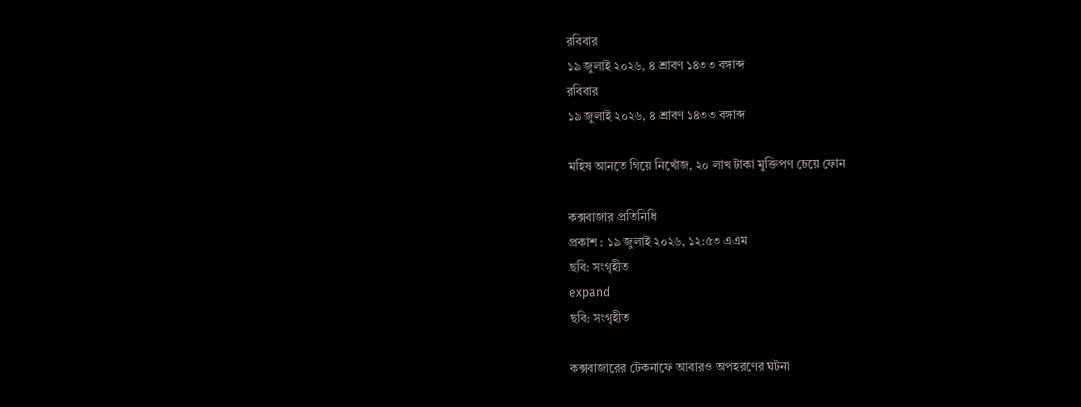রবিবার
১৯ জুলাই ২০২৬, ৪ শ্রাবণ ১৪৩৩ বঙ্গাব্দ
রবিবার
১৯ জুলাই ২০২৬, ৪ শ্রাবণ ১৪৩৩ বঙ্গাব্দ

মহিষ আনতে গিয়ে নিখোঁজ, ২০ লাখ টাকা মুক্তিপণ চেয়ে ফোন

কক্সবাজার প্রতিনিধি
প্রকাশ : ১৯ জুলাই ২০২৬, ১২:৫৩ এএম
ছবি: সংগৃহীত
expand
ছবি: সংগৃহীত

কক্সবাজারের টেকনাফে আবারও অপহরণের ঘটনা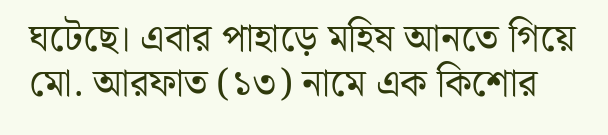ঘটেছে। এবার পাহাড়ে মহিষ আনতে গিয়ে মো. আরফাত (১৩) নামে এক কিশোর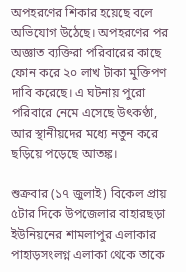অপহরণের শিকার হয়েছে বলে অভিযোগ উঠেছে। অপহরণের পর অজ্ঞাত ব্যক্তিরা পরিবারের কাছে ফোন করে ২০ লাখ টাকা মুক্তিপণ দাবি করেছে। এ ঘটনায় পুরো পরিবারে নেমে এসেছে উৎকণ্ঠা, আর স্থানীয়দের মধ্যে নতুন করে ছড়িয়ে পড়েছে আতঙ্ক।

শুক্রবার (১৭ জুলাই) বিকেল প্রায় ৫টার দিকে উপজেলার বাহারছড়া ইউনিয়নের শামলাপুর এলাকার পাহাড়সংলগ্ন এলাকা থেকে তাকে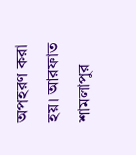অপহরণ করা হয়। আরফাত শামলাপুর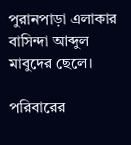পুরানপাড়া এলাকার বাসিন্দা আব্দুল মাবুদের ছেলে।

পরিবারের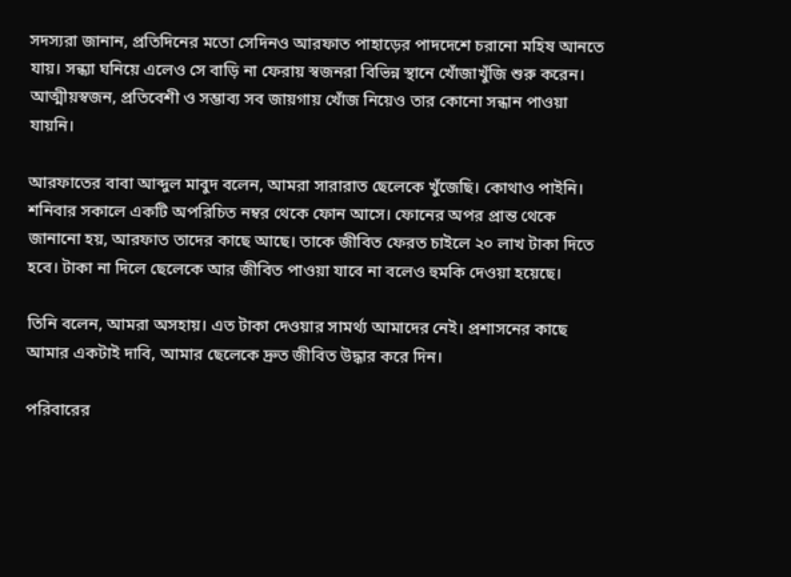সদস্যরা জানান, প্রতিদিনের মতো সেদিনও আরফাত পাহাড়ের পাদদেশে চরানো মহিষ আনতে যায়। সন্ধ্যা ঘনিয়ে এলেও সে বাড়ি না ফেরায় স্বজনরা বিভিন্ন স্থানে খোঁজাখুঁজি শুরু করেন। আত্মীয়স্বজন, প্রতিবেশী ও সম্ভাব্য সব জায়গায় খোঁজ নিয়েও তার কোনো সন্ধান পাওয়া যায়নি।

আরফাতের বাবা আব্দুল মাবুদ বলেন, আমরা সারারাত ছেলেকে খুঁজেছি। কোথাও পাইনি। শনিবার সকালে একটি অপরিচিত নম্বর থেকে ফোন আসে। ফোনের অপর প্রান্ত থেকে জানানো হয়, আরফাত তাদের কাছে আছে। তাকে জীবিত ফেরত চাইলে ২০ লাখ টাকা দিতে হবে। টাকা না দিলে ছেলেকে আর জীবিত পাওয়া যাবে না বলেও হুমকি দেওয়া হয়েছে।

তিনি বলেন, আমরা অসহায়। এত টাকা দেওয়ার সামর্থ্য আমাদের নেই। প্রশাসনের কাছে আমার একটাই দাবি, আমার ছেলেকে দ্রুত জীবিত উদ্ধার করে দিন।

পরিবারের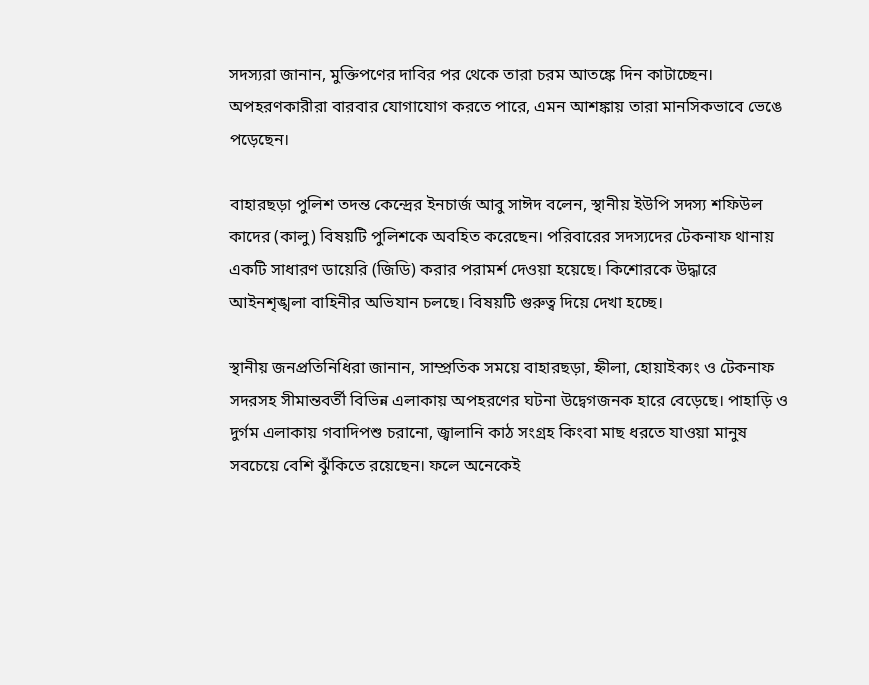সদস্যরা জানান, মুক্তিপণের দাবির পর থেকে তারা চরম আতঙ্কে দিন কাটাচ্ছেন। অপহরণকারীরা বারবার যোগাযোগ করতে পারে, এমন আশঙ্কায় তারা মানসিকভাবে ভেঙে পড়েছেন।

বাহারছড়া পুলিশ তদন্ত কেন্দ্রের ইনচার্জ আবু সাঈদ বলেন, স্থানীয় ইউপি সদস্য শফিউল কাদের (কালু) বিষয়টি পুলিশকে অবহিত করেছেন। পরিবারের সদস্যদের টেকনাফ থানায় একটি সাধারণ ডায়েরি (জিডি) করার পরামর্শ দেওয়া হয়েছে। কিশোরকে উদ্ধারে আইনশৃঙ্খলা বাহিনীর অভিযান চলছে। বিষয়টি গুরুত্ব দিয়ে দেখা হচ্ছে।

স্থানীয় জনপ্রতিনিধিরা জানান, সাম্প্রতিক সময়ে বাহারছড়া, হ্নীলা, হোয়াইক্যং ও টেকনাফ সদরসহ সীমান্তবর্তী বিভিন্ন এলাকায় অপহরণের ঘটনা উদ্বেগজনক হারে বেড়েছে। পাহাড়ি ও দুর্গম এলাকায় গবাদিপশু চরানো, জ্বালানি কাঠ সংগ্রহ কিংবা মাছ ধরতে যাওয়া মানুষ সবচেয়ে বেশি ঝুঁকিতে রয়েছেন। ফলে অনেকেই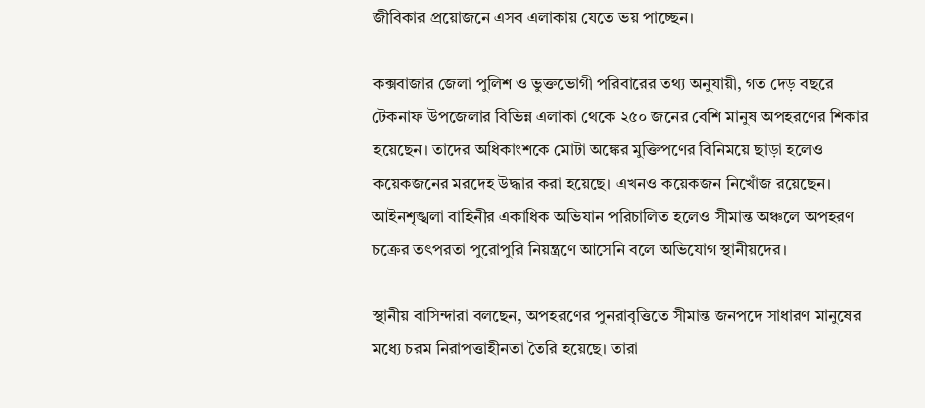জীবিকার প্রয়োজনে এসব এলাকায় যেতে ভয় পাচ্ছেন।

কক্সবাজার জেলা পুলিশ ও ভুক্তভোগী পরিবারের তথ্য অনুযায়ী, গত দেড় বছরে টেকনাফ উপজেলার বিভিন্ন এলাকা থেকে ২৫০ জনের বেশি মানুষ অপহরণের শিকার হয়েছেন। তাদের অধিকাংশকে মোটা অঙ্কের মুক্তিপণের বিনিময়ে ছাড়া হলেও কয়েকজনের মরদেহ উদ্ধার করা হয়েছে। এখনও কয়েকজন নিখোঁজ রয়েছেন। আইনশৃঙ্খলা বাহিনীর একাধিক অভিযান পরিচালিত হলেও সীমান্ত অঞ্চলে অপহরণ চক্রের তৎপরতা পুরোপুরি নিয়ন্ত্রণে আসেনি বলে অভিযোগ স্থানীয়দের।

স্থানীয় বাসিন্দারা বলছেন, অপহরণের পুনরাবৃত্তিতে সীমান্ত জনপদে সাধারণ মানুষের মধ্যে চরম নিরাপত্তাহীনতা তৈরি হয়েছে। তারা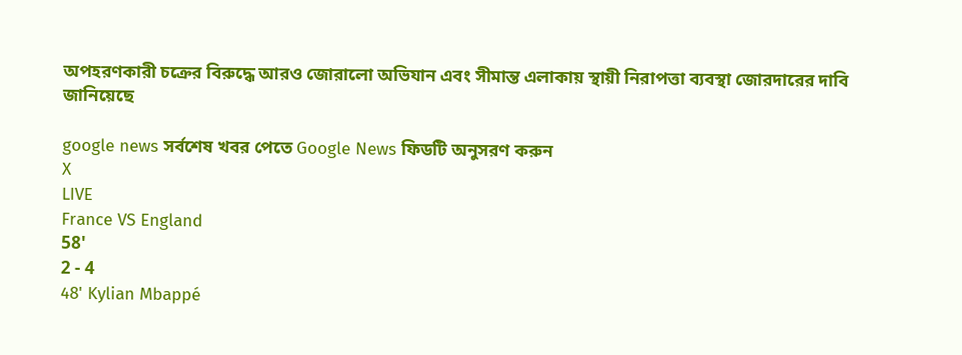অপহরণকারী চক্রের বিরুদ্ধে আরও জোরালো অভিযান এবং সীমান্ত এলাকায় স্থায়ী নিরাপত্তা ব্যবস্থা জোরদারের দাবি জানিয়েছে

google news সর্বশেষ খবর পেতে Google News ফিডটি অনুসরণ করুন
X
LIVE
France VS England
58'
2 - 4
48' Kylian Mbappé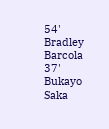54' Bradley Barcola
37' Bukayo Saka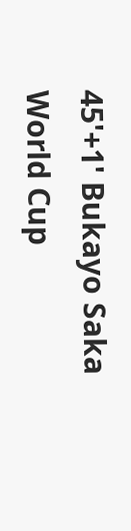45'+1' Bukayo Saka
World Cup